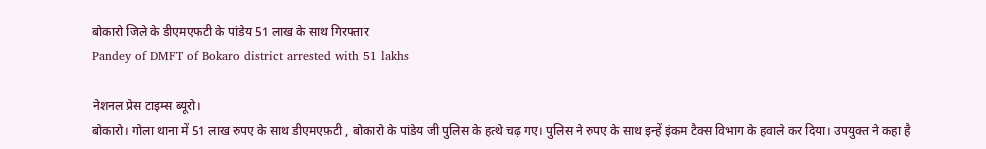बोकारो जिले के डीएमएफटी के पांडेय 51 लाख के साथ गिरफ्तार
Pandey of DMFT of Bokaro district arrested with 51 lakhs

नेशनल प्रेस टाइम्स ब्यूरो।
बोकारो। गोला थाना में 51 लाख रुपए के साथ डीएमएफ़टी , बोकारो के पांडेय जी पुलिस के हत्थे चढ़ गए। पुलिस ने रुपए के साथ इन्हें इंकम टैक्स विभाग के हवाले कर दिया। उपयुक्त ने कहा है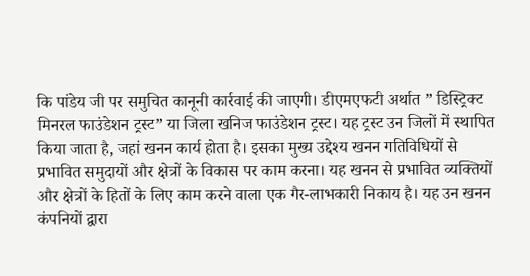कि पांडेय जी पर समुचित कानूनी कार्रवाई की जाएगी। डीएमएफटी अर्थात ” डिस्ट्रिक्ट मिनरल फाउंडेशन ट्रस्ट” या जिला खनिज फाउंडेशन ट्रस्ट। यह ट्रस्ट उन जिलों में स्थापित किया जाता है, जहां खनन कार्य होता है। इसका मुख्य उद्देश्य खनन गतिविधियों से प्रभावित समुदायों और क्षेत्रों के विकास पर काम करना। यह खनन से प्रभावित व्यक्तियों और क्षेत्रों के हितों के लिए काम करने वाला एक गैर-लाभकारी निकाय है। यह उन खनन कंपनियों द्वारा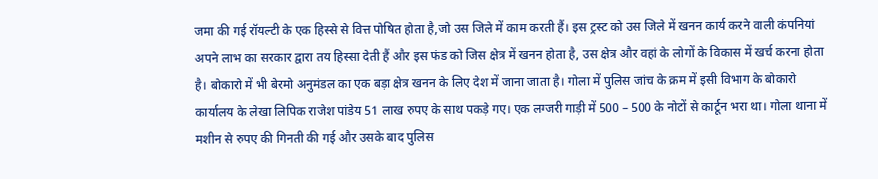जमा की गई रॉयल्टी के एक हिस्से से वित्त पोषित होता है,जो उस जिले में काम करती हैं। इस ट्रस्ट को उस जिले में खनन कार्य करने वाली कंपनियां अपने लाभ का सरकार द्वारा तय हिस्सा देती हैं और इस फंड को जिस क्षेत्र में खनन होता है, उस क्षेत्र और वहां के लोगों के विकास में खर्च करना होता है। बोकारो में भी बेरमो अनुमंडल का एक बड़ा क्षेत्र खनन के लिए देश में जाना जाता है। गोला में पुलिस जांच के क्रम में इसी विभाग के बोकारो कार्यालय के लेखा लिपिक राजेश पांडेय 51 लाख रुपए के साथ पकड़े गए। एक लग्जरी गाड़ी में 500 – 500 के नोटों से कार्टून भरा था। गोला थाना में मशीन से रुपए की गिनती की गई और उसके बाद पुलिस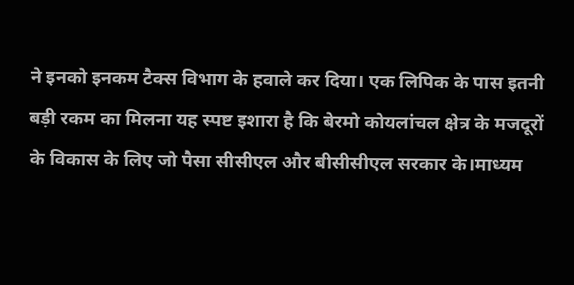ने इनको इनकम टैक्स विभाग के हवाले कर दिया। एक लिपिक के पास इतनी बड़ी रकम का मिलना यह स्पष्ट इशारा है कि बेरमो कोयलांचल क्षेत्र के मजदूरों के विकास के लिए जो पैसा सीसीएल और बीसीसीएल सरकार के।माध्यम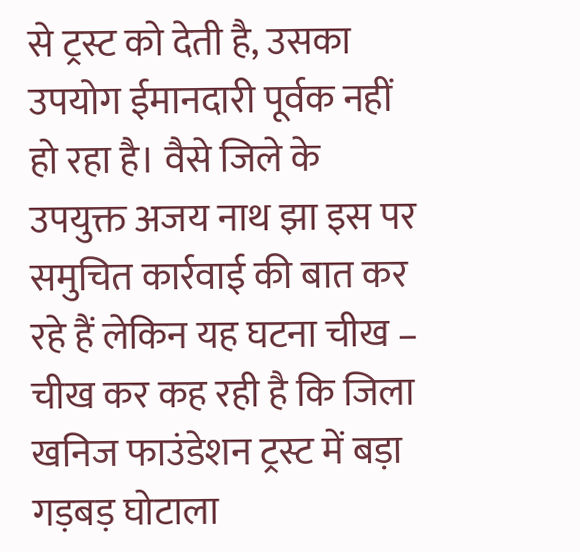से ट्रस्ट को देती है, उसका उपयोग ईमानदारी पूर्वक नहीं हो रहा है। वैसे जिले के उपयुक्त अजय नाथ झा इस पर समुचित कार्रवाई की बात कर रहे हैं लेकिन यह घटना चीख – चीख कर कह रही है कि जिला खनिज फाउंडेशन ट्रस्ट में बड़ा गड़बड़ घोटाला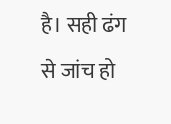है। सही ढंग से जांच हो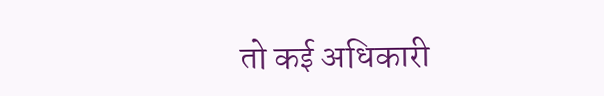तो कई अधिकारी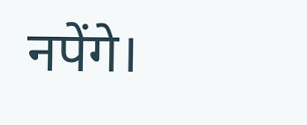नपेंगे।